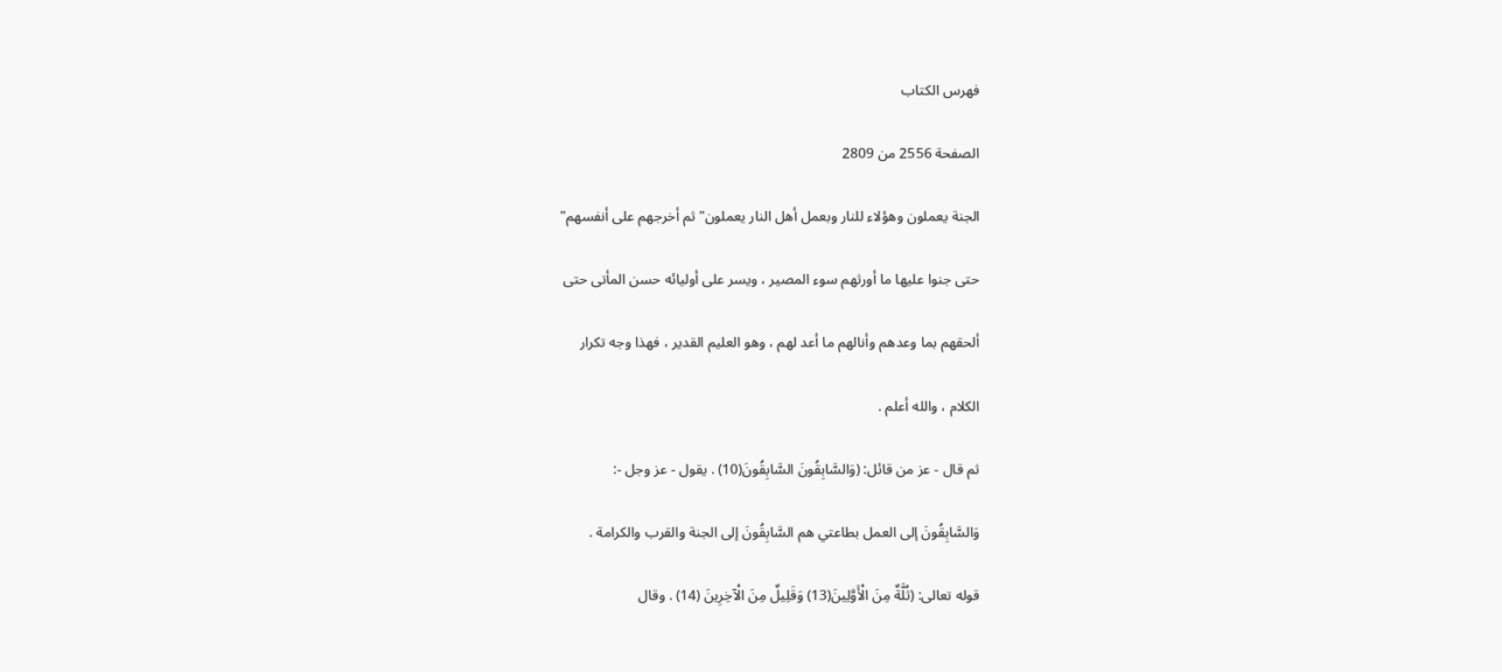فهرس الكتاب

الصفحة 2556 من 2809

الجنة يعملون وهؤلاء للنار وبعمل أهل النار يعملون"ثم أخرجهم على أنفسهم"

حتى جنوا عليها ما أورثهم سوء المصير ، ويسر على أوليائه حسن المأتى حتى

ألحقهم بما وعدهم وأنالهم ما أعد لهم ، وهو العليم القدير ، فهذا وجه تكرار

الكلام ، والله أعلم .

ثم قال - عز من قائل: (وَالسَّابِقُونَ السَّابِقُونَ(10) . يقول - عز وجل -:

وَالسَّابِقُونَ إلى العمل بطاعتي هم السَّابِقُونَ إلى الجنة والقرب والكرامة .

قوله تعالى: (ثُلَّةٌ مِنَ الْأَوَّلِينَ(13) وَقَلِيلٌ مِنَ الْآخِرِينَ (14) . وقال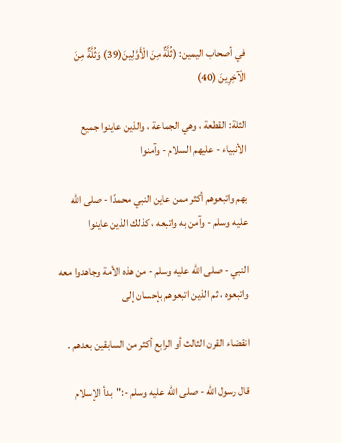في أصحاب اليمين: (ثُلَّةٌ مِنَ الْأَوَّلِينَ(39) وَثُلَّةٌ مِنَ الْآخِرِينَ (40)

الثلة: القطعة ، وهي الجماعة ، والذين عاينوا جميع الأنبياء - عليهم السلام - وآمنوا

بهم واتبعوهم أكثر ممن عاين النبي محمدًا - صلى الله عليه وسلم - وآمن به واتبعه ، كذلك الذين عاينوا

النبي - صلى الله عليه وسلم - من هذه الأمة وجاهدوا معه واتبعوه ، ثم الذين اتبعوهم بإحسان إلى

انقضاء القرن الثالث أو الرابع أكثر من السابقين بعدهم .

قال رسول الله - صلى الله عليه وسلم -:"بدأ الإسلام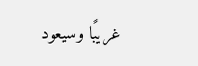غريبًا وسيعود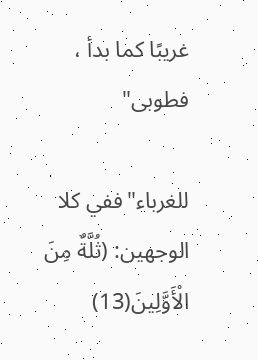غريبًا كما بدأ ، فطوبى"

للغرباء"ففي كلا الوجهين: (ثُلَّةٌ مِنَ الْأَوَّلِينَ(13)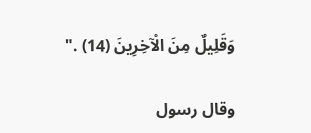وَقَلِيلٌ مِنَ الْآخِرِينَ (14) ."

وقال رسول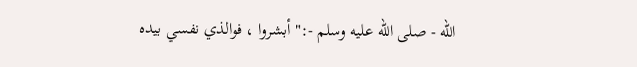الله - صلى الله عليه وسلم -:"أبشروا ، فوالذي نفسي بيده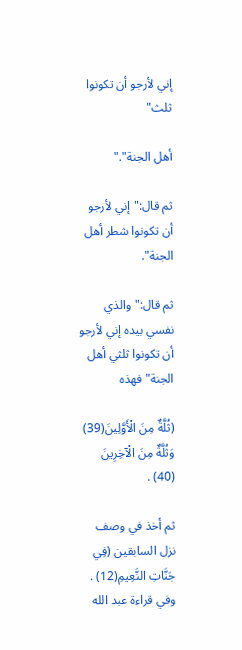إني لأرجو أن تكونوا ثلث"

أهل الجنة"."

ثم قال:"إني لأرجو أن تكونوا شطر أهل الجنة".

ثم قال:"والذي نفسي بيده إني لأرجو أن تكونوا ثلثي أهل الجنة"فهذه

(ثُلَّةٌ مِنَ الْأَوَّلِينَ(39) وَثُلَّةٌ مِنَ الْآخِرِينَ (40) .

ثم أخذ في وصف نزل السابقين (فِي جَنَّاتِ النَّعِيمِ(12) . وفي قراءة عبد الله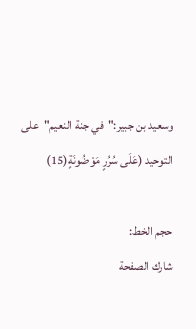وسعيد بن جبير:"في جنة النعيم"على التوحيد (عَلَى سُرُرٍ مَوْضُونَةٍ(15)

حجم الخط:
شارك الصفحة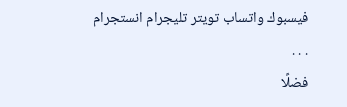فيسبوك واتساب تويتر تليجرام انستجرام
. . .
فضلًا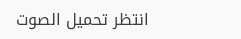انتظر تحميل الصوت